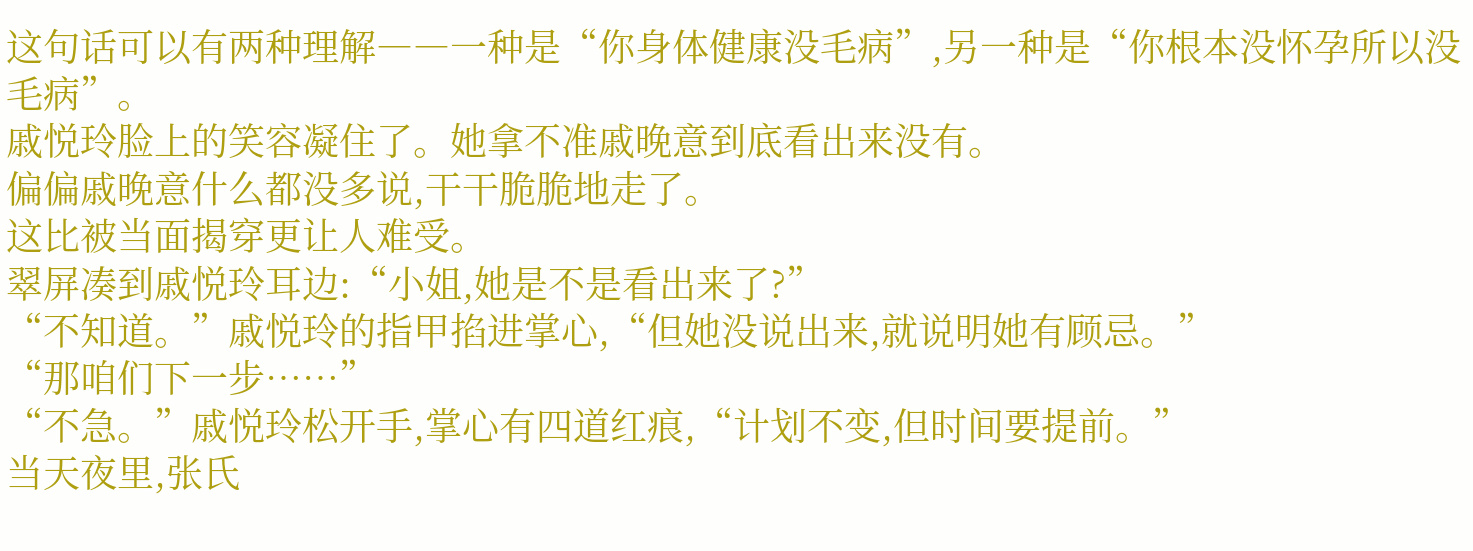这句话可以有两种理解――一种是“你身体健康没毛病”,另一种是“你根本没怀孕所以没毛病”。
戚悦玲脸上的笑容凝住了。她拿不准戚晚意到底看出来没有。
偏偏戚晚意什么都没多说,干干脆脆地走了。
这比被当面揭穿更让人难受。
翠屏凑到戚悦玲耳边:“小姐,她是不是看出来了?”
“不知道。”戚悦玲的指甲掐进掌心,“但她没说出来,就说明她有顾忌。”
“那咱们下一步……”
“不急。”戚悦玲松开手,掌心有四道红痕,“计划不变,但时间要提前。”
当天夜里,张氏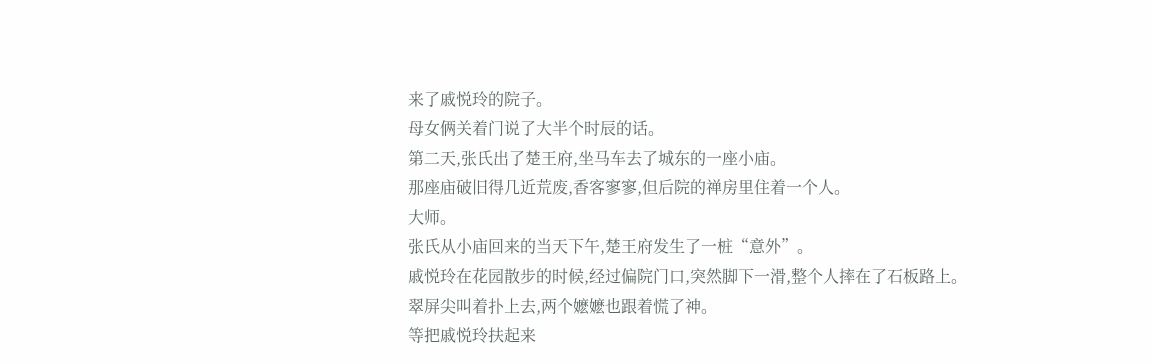来了戚悦玲的院子。
母女俩关着门说了大半个时辰的话。
第二天,张氏出了楚王府,坐马车去了城东的一座小庙。
那座庙破旧得几近荒废,香客寥寥,但后院的禅房里住着一个人。
大师。
张氏从小庙回来的当天下午,楚王府发生了一桩“意外”。
戚悦玲在花园散步的时候,经过偏院门口,突然脚下一滑,整个人摔在了石板路上。
翠屏尖叫着扑上去,两个嬷嬷也跟着慌了神。
等把戚悦玲扶起来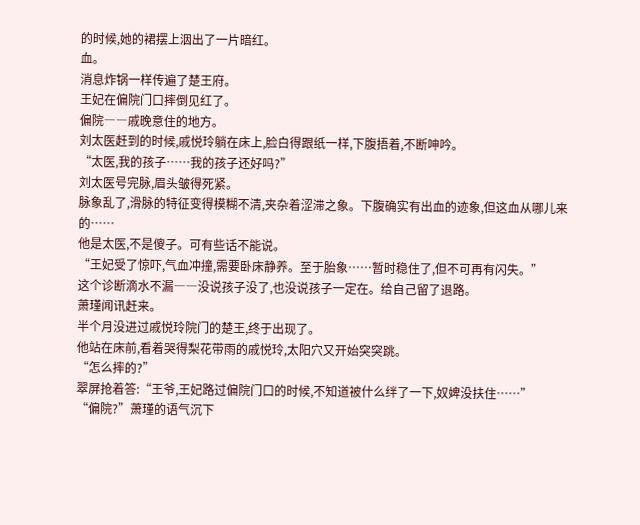的时候,她的裙摆上洇出了一片暗红。
血。
消息炸锅一样传遍了楚王府。
王妃在偏院门口摔倒见红了。
偏院――戚晚意住的地方。
刘太医赶到的时候,戚悦玲躺在床上,脸白得跟纸一样,下腹捂着,不断呻吟。
“太医,我的孩子……我的孩子还好吗?”
刘太医号完脉,眉头皱得死紧。
脉象乱了,滑脉的特征变得模糊不清,夹杂着涩滞之象。下腹确实有出血的迹象,但这血从哪儿来的……
他是太医,不是傻子。可有些话不能说。
“王妃受了惊吓,气血冲撞,需要卧床静养。至于胎象……暂时稳住了,但不可再有闪失。”
这个诊断滴水不漏――没说孩子没了,也没说孩子一定在。给自己留了退路。
萧瑾闻讯赶来。
半个月没进过戚悦玲院门的楚王,终于出现了。
他站在床前,看着哭得梨花带雨的戚悦玲,太阳穴又开始突突跳。
“怎么摔的?”
翠屏抢着答:“王爷,王妃路过偏院门口的时候,不知道被什么绊了一下,奴婢没扶住……”
“偏院?”萧瑾的语气沉下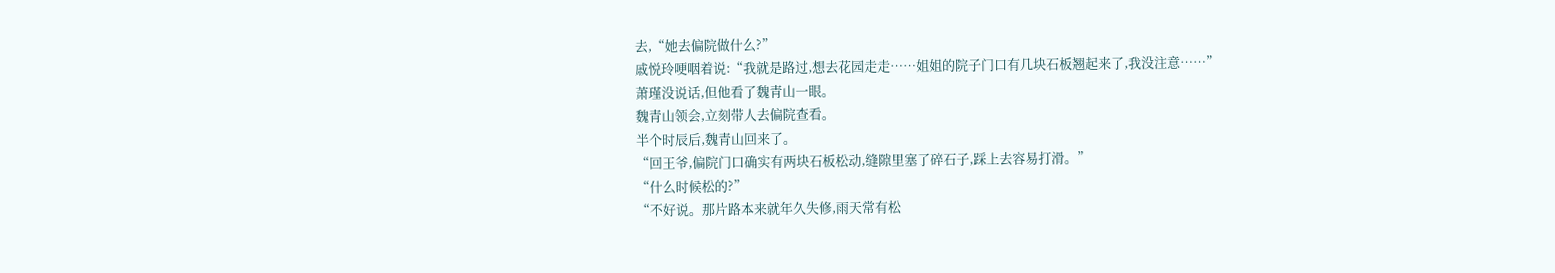去,“她去偏院做什么?”
戚悦玲哽咽着说:“我就是路过,想去花园走走……姐姐的院子门口有几块石板翘起来了,我没注意……”
萧瑾没说话,但他看了魏青山一眼。
魏青山领会,立刻带人去偏院查看。
半个时辰后,魏青山回来了。
“回王爷,偏院门口确实有两块石板松动,缝隙里塞了碎石子,踩上去容易打滑。”
“什么时候松的?”
“不好说。那片路本来就年久失修,雨天常有松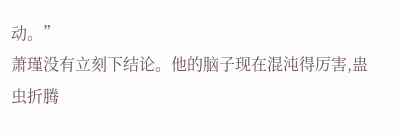动。”
萧瑾没有立刻下结论。他的脑子现在混沌得厉害,蛊虫折腾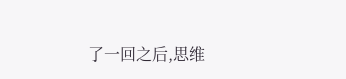了一回之后,思维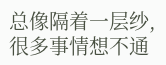总像隔着一层纱,很多事情想不通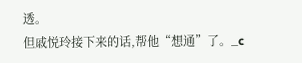透。
但戚悦玲接下来的话,帮他“想通”了。_c